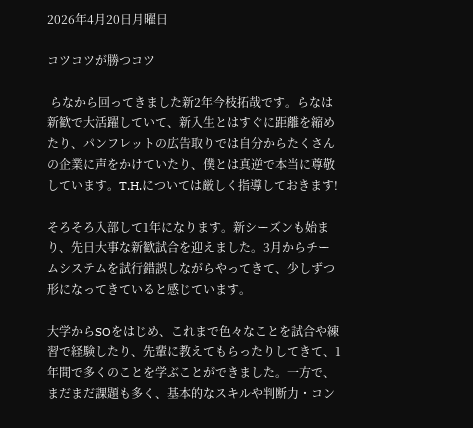2026年4月20日月曜日

コツコツが勝つコツ

 らなから回ってきました新2年今枝拓哉です。らなは新歓で大活躍していて、新入生とはすぐに距離を縮めたり、パンフレットの広告取りでは自分からたくさんの企業に声をかけていたり、僕とは真逆で本当に尊敬しています。T.H.については厳しく指導しておきます!

そろそろ入部して1年になります。新シーズンも始まり、先日大事な新歓試合を迎えました。3月からチームシステムを試行錯誤しながらやってきて、少しずつ形になってきていると感じています。

大学からSOをはじめ、これまで色々なことを試合や練習で経験したり、先輩に教えてもらったりしてきて、1年間で多くのことを学ぶことができました。一方で、まだまだ課題も多く、基本的なスキルや判断力・コン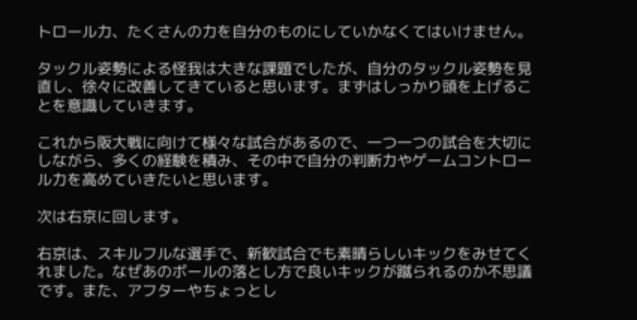トロール力、たくさんの力を自分のものにしていかなくてはいけません。

タックル姿勢による怪我は大きな課題でしたが、自分のタックル姿勢を見直し、徐々に改善してきていると思います。まずはしっかり頭を上げることを意識していきます。

これから阪大戦に向けて様々な試合があるので、一つ一つの試合を大切にしながら、多くの経験を積み、その中で自分の判断力やゲームコントロール力を高めていきたいと思います。

次は右京に回します。

右京は、スキルフルな選手で、新歓試合でも素晴らしいキックをみせてくれました。なぜあのボールの落とし方で良いキックが蹴られるのか不思議です。また、アフターやちょっとし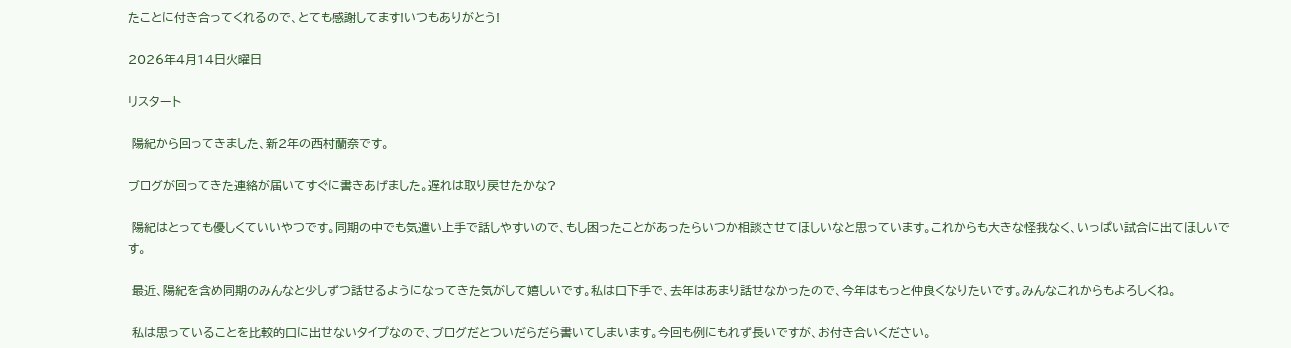たことに付き合ってくれるので、とても感謝してます!いつもありがとう!

2026年4月14日火曜日

リスタート

 陽紀から回ってきました、新2年の西村蘭奈です。

ブログが回ってきた連絡が届いてすぐに書きあげました。遅れは取り戻せたかな?

 陽紀はとっても優しくていいやつです。同期の中でも気遣い上手で話しやすいので、もし困ったことがあったらいつか相談させてほしいなと思っています。これからも大きな怪我なく、いっぱい試合に出てほしいです。

 最近、陽紀を含め同期のみんなと少しずつ話せるようになってきた気がして嬉しいです。私は口下手で、去年はあまり話せなかったので、今年はもっと仲良くなりたいです。みんなこれからもよろしくね。

 私は思っていることを比較的口に出せないタイプなので、ブログだとついだらだら書いてしまいます。今回も例にもれず長いですが、お付き合いください。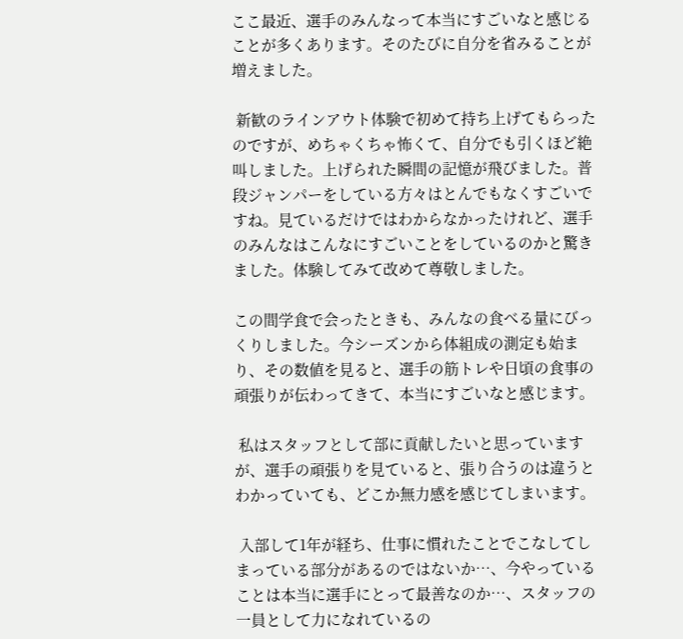ここ最近、選手のみんなって本当にすごいなと感じることが多くあります。そのたびに自分を省みることが増えました。

 新歓のラインアウト体験で初めて持ち上げてもらったのですが、めちゃくちゃ怖くて、自分でも引くほど絶叫しました。上げられた瞬間の記憶が飛びました。普段ジャンパーをしている方々はとんでもなくすごいですね。見ているだけではわからなかったけれど、選手のみんなはこんなにすごいことをしているのかと驚きました。体験してみて改めて尊敬しました。

この間学食で会ったときも、みんなの食べる量にびっくりしました。今シーズンから体組成の測定も始まり、その数値を見ると、選手の筋トレや日頃の食事の頑張りが伝わってきて、本当にすごいなと感じます。

 私はスタッフとして部に貢献したいと思っていますが、選手の頑張りを見ていると、張り合うのは違うとわかっていても、どこか無力感を感じてしまいます。

 入部して1年が経ち、仕事に慣れたことでこなしてしまっている部分があるのではないか…、今やっていることは本当に選手にとって最善なのか…、スタッフの一員として力になれているの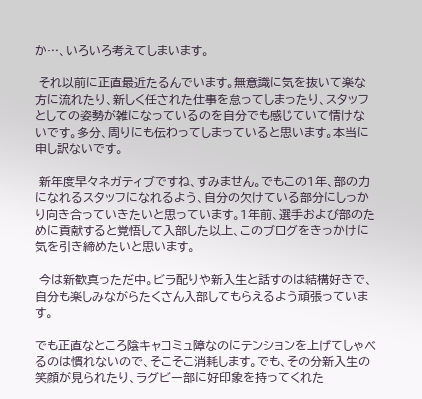か…、いろいろ考えてしまいます。

 それ以前に正直最近たるんでいます。無意識に気を抜いて楽な方に流れたり、新しく任された仕事を怠ってしまったり、スタッフとしての姿勢が雑になっているのを自分でも感じていて情けないです。多分、周りにも伝わってしまっていると思います。本当に申し訳ないです。

 新年度早々ネガティブですね、すみません。でもこの1年、部の力になれるスタッフになれるよう、自分の欠けている部分にしっかり向き合っていきたいと思っています。1年前、選手および部のために貢献すると覚悟して入部した以上、このブログをきっかけに気を引き締めたいと思います。

 今は新歓真っただ中。ビラ配りや新入生と話すのは結構好きで、自分も楽しみながらたくさん入部してもらえるよう頑張っています。

でも正直なところ陰キャコミュ障なのにテンションを上げてしゃべるのは慣れないので、そこそこ消耗します。でも、その分新入生の笑顔が見られたり、ラグビー部に好印象を持ってくれた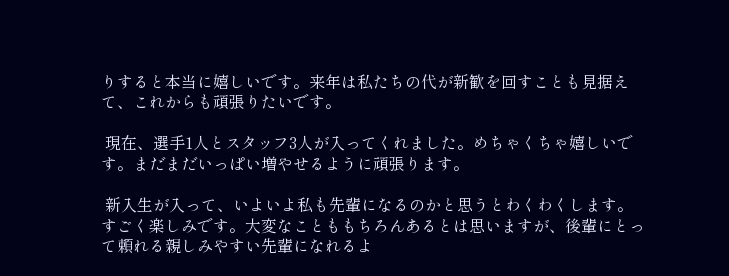りすると本当に嬉しいです。来年は私たちの代が新歓を回すことも見据えて、これからも頑張りたいです。

 現在、選手1人とスタッフ3人が入ってくれました。めちゃくちゃ嬉しいです。まだまだいっぱい増やせるように頑張ります。

 新入生が入って、いよいよ私も先輩になるのかと思うとわくわくします。すごく楽しみです。大変なことももちろんあるとは思いますが、後輩にとって頼れる親しみやすい先輩になれるよ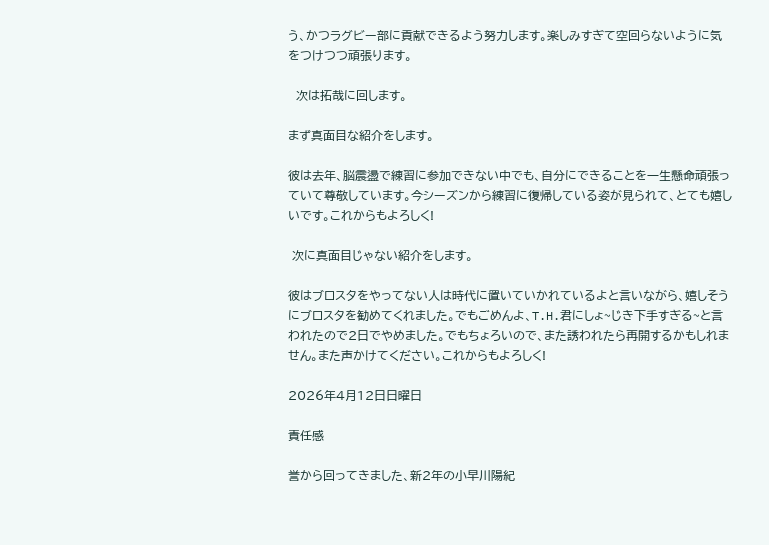う、かつラグビー部に貢献できるよう努力します。楽しみすぎて空回らないように気をつけつつ頑張ります。

  次は拓哉に回します。

まず真面目な紹介をします。

彼は去年、脳震盪で練習に参加できない中でも、自分にできることを一生懸命頑張っていて尊敬しています。今シーズンから練習に復帰している姿が見られて、とても嬉しいです。これからもよろしく!

 次に真面目じゃない紹介をします。

彼はブロスタをやってない人は時代に置いていかれているよと言いながら、嬉しそうにブロスタを勧めてくれました。でもごめんよ、T.H.君にしょ~じき下手すぎる~と言われたので2日でやめました。でもちょろいので、また誘われたら再開するかもしれません。また声かけてください。これからもよろしく!

2026年4月12日日曜日

責任感

誉から回ってきました、新2年の小早川陽紀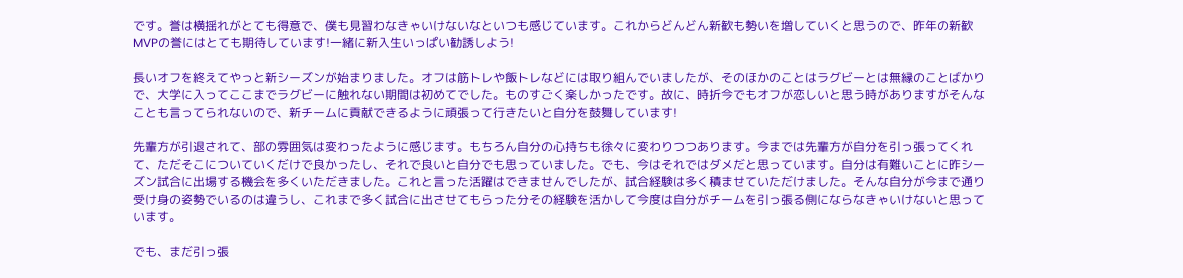です。誉は横揺れがとても得意で、僕も見習わなきゃいけないなといつも感じています。これからどんどん新歓も勢いを増していくと思うので、昨年の新歓MVPの誉にはとても期待しています!一緒に新入生いっぱい勧誘しよう!

長いオフを終えてやっと新シーズンが始まりました。オフは筋トレや飯トレなどには取り組んでいましたが、そのほかのことはラグビーとは無縁のことばかりで、大学に入ってここまでラグビーに触れない期間は初めてでした。ものすごく楽しかったです。故に、時折今でもオフが恋しいと思う時がありますがそんなことも言ってられないので、新チームに貢献できるように頑張って行きたいと自分を鼓舞しています!

先輩方が引退されて、部の雰囲気は変わったように感じます。もちろん自分の心持ちも徐々に変わりつつあります。今までは先輩方が自分を引っ張ってくれて、ただそこについていくだけで良かったし、それで良いと自分でも思っていました。でも、今はそれではダメだと思っています。自分は有難いことに昨シーズン試合に出場する機会を多くいただきました。これと言った活躍はできませんでしたが、試合経験は多く積ませていただけました。そんな自分が今まで通り受け身の姿勢でいるのは違うし、これまで多く試合に出させてもらった分その経験を活かして今度は自分がチームを引っ張る側にならなきゃいけないと思っています。

でも、まだ引っ張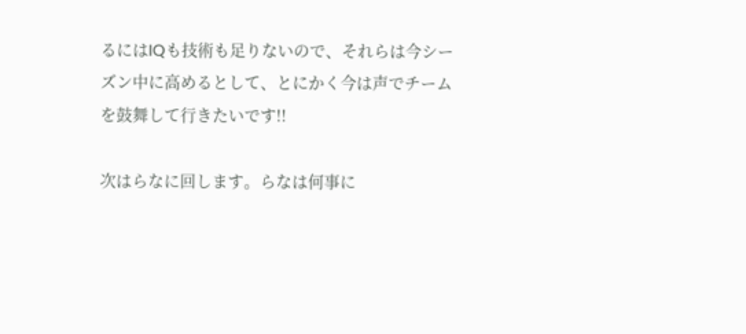るにはIQも技術も足りないので、それらは今シーズン中に高めるとして、とにかく今は声でチームを鼓舞して行きたいです!!

次はらなに回します。らなは何事に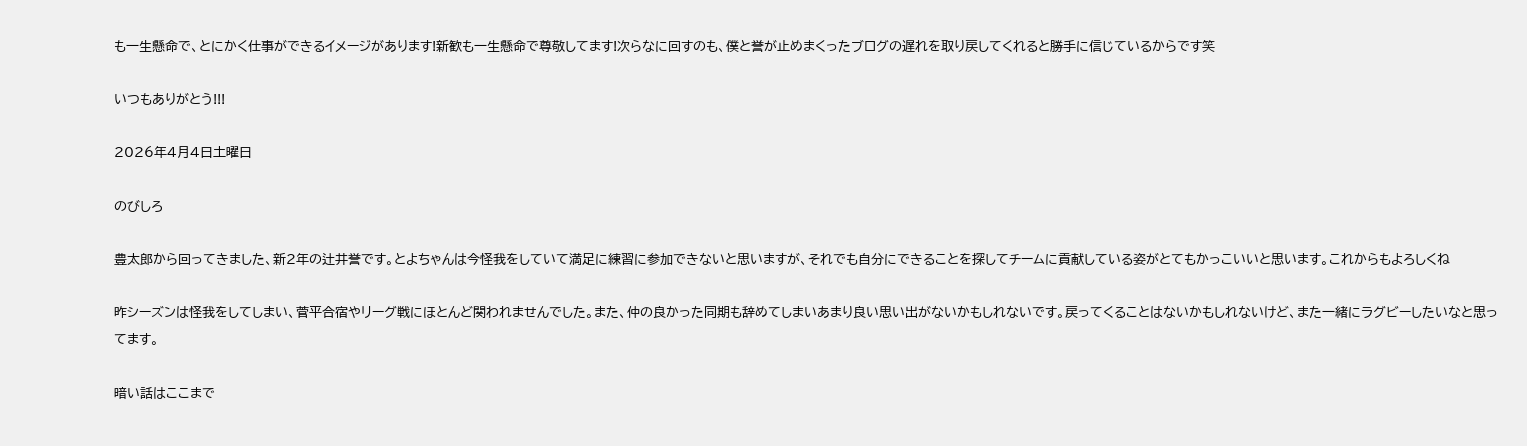も一生懸命で、とにかく仕事ができるイメージがあります!新歓も一生懸命で尊敬してます!次らなに回すのも、僕と誉が止めまくったブログの遅れを取り戻してくれると勝手に信じているからです笑

いつもありがとう!!!

2026年4月4日土曜日

のびしろ

豊太郎から回ってきました、新2年の辻井誉です。とよちゃんは今怪我をしていて満足に練習に参加できないと思いますが、それでも自分にできることを探してチームに貢献している姿がとてもかっこいいと思います。これからもよろしくね

昨シーズンは怪我をしてしまい、菅平合宿やリーグ戦にほとんど関われませんでした。また、仲の良かった同期も辞めてしまいあまり良い思い出がないかもしれないです。戻ってくることはないかもしれないけど、また一緒にラグビーしたいなと思ってます。

暗い話はここまで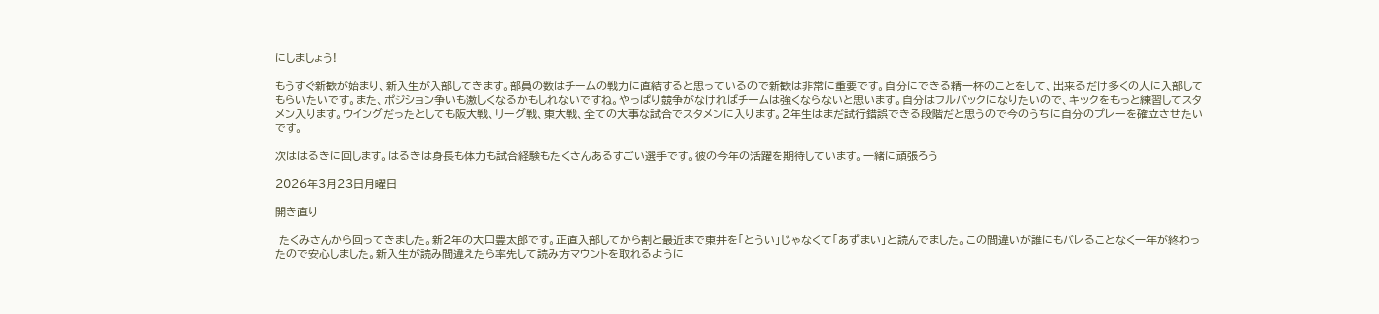にしましょう!

もうすぐ新歓が始まり、新入生が入部してきます。部員の数はチームの戦力に直結すると思っているので新歓は非常に重要です。自分にできる精一杯のことをして、出来るだけ多くの人に入部してもらいたいです。また、ポジション争いも激しくなるかもしれないですね。やっぱり競争がなければチームは強くならないと思います。自分はフルバックになりたいので、キックをもっと練習してスタメン入ります。ウイングだったとしても阪大戦、リーグ戦、東大戦、全ての大事な試合でスタメンに入ります。2年生はまだ試行錯誤できる段階だと思うので今のうちに自分のプレーを確立させたいです。

次ははるきに回します。はるきは身長も体力も試合経験もたくさんあるすごい選手です。彼の今年の活躍を期待しています。一緒に頑張ろう

2026年3月23日月曜日

開き直り

 たくみさんから回ってきました。新2年の大口豊太郎です。正直入部してから割と最近まで東井を「とうい」じゃなくて「あずまい」と読んでました。この間違いが誰にもバレることなく一年が終わったので安心しました。新入生が読み間違えたら率先して読み方マウントを取れるように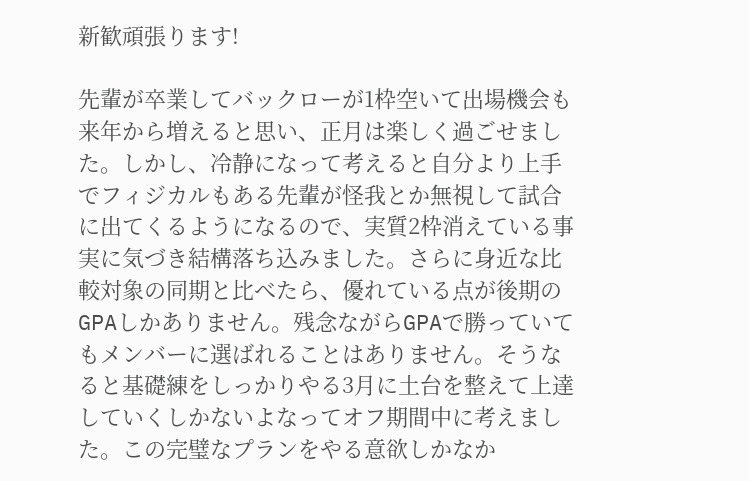新歓頑張ります!

先輩が卒業してバックローが1枠空いて出場機会も来年から増えると思い、正月は楽しく過ごせました。しかし、冷静になって考えると自分より上手でフィジカルもある先輩が怪我とか無視して試合に出てくるようになるので、実質2枠消えている事実に気づき結構落ち込みました。さらに身近な比較対象の同期と比べたら、優れている点が後期のGPAしかありません。残念ながらGPAで勝っていてもメンバーに選ばれることはありません。そうなると基礎練をしっかりやる3月に土台を整えて上達していくしかないよなってオフ期間中に考えました。この完璧なプランをやる意欲しかなか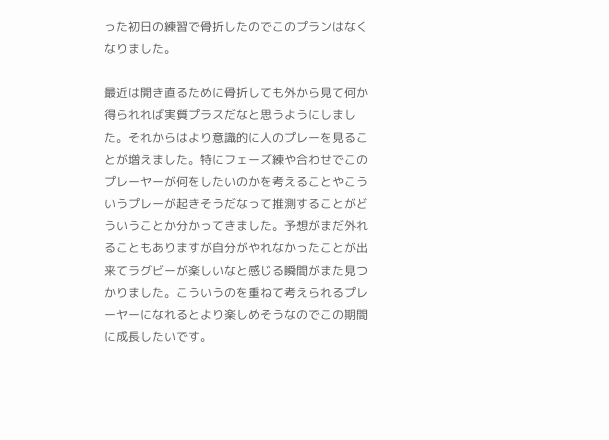った初日の練習で骨折したのでこのプランはなくなりました。

最近は開き直るために骨折しても外から見て何か得られれば実質プラスだなと思うようにしました。それからはより意識的に人のプレーを見ることが増えました。特にフェーズ練や合わせでこのプレーヤーが何をしたいのかを考えることやこういうプレーが起きそうだなって推測することがどういうことか分かってきました。予想がまだ外れることもありますが自分がやれなかったことが出来てラグビーが楽しいなと感じる瞬間がまた見つかりました。こういうのを重ねて考えられるプレーヤーになれるとより楽しめそうなのでこの期間に成長したいです。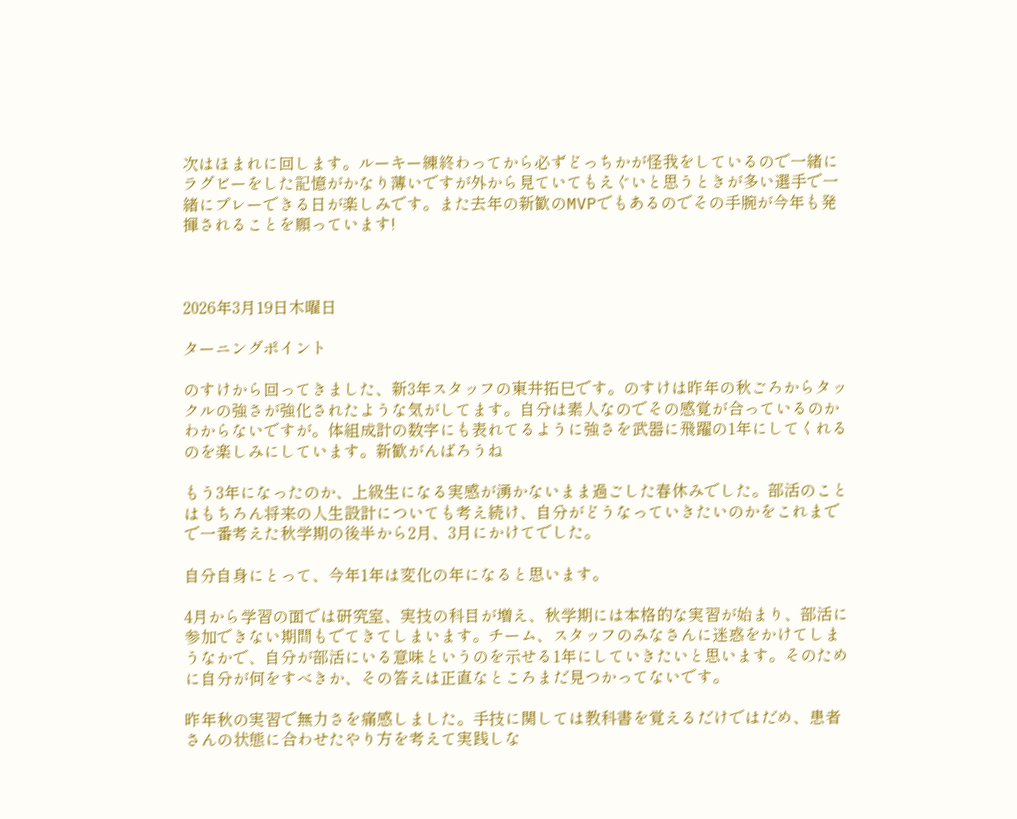次はほまれに回します。ルーキー練終わってから必ずどっちかが怪我をしているので一緒にラグビーをした記憶がかなり薄いですが外から見ていてもえぐいと思うときが多い選手で一緒にプレーできる日が楽しみです。また去年の新歓のMVPでもあるのでその手腕が今年も発揮されることを願っています!



2026年3月19日木曜日

ターニングポイント

のすけから回ってきました、新3年スタッフの東井拓巳です。のすけは昨年の秋ごろからタックルの強さが強化されたような気がしてます。自分は素人なのでその感覚が合っているのかわからないですが。体組成計の数字にも表れてるように強さを武器に飛躍の1年にしてくれるのを楽しみにしています。新歓がんばろうね

もう3年になったのか、上級生になる実感が湧かないまま過ごした春休みでした。部活のことはもちろん将来の人生設計についても考え続け、自分がどうなっていきたいのかをこれまでで一番考えた秋学期の後半から2月、3月にかけてでした。

自分自身にとって、今年1年は変化の年になると思います。

4月から学習の面では研究室、実技の科目が増え、秋学期には本格的な実習が始まり、部活に参加できない期間もでてきてしまいます。チーム、スタッフのみなさんに迷惑をかけてしまうなかで、自分が部活にいる意味というのを示せる1年にしていきたいと思います。そのために自分が何をすべきか、その答えは正直なところまだ見つかってないです。

昨年秋の実習で無力さを痛感しました。手技に関しては教科書を覚えるだけではだめ、患者さんの状態に合わせたやり方を考えて実践しな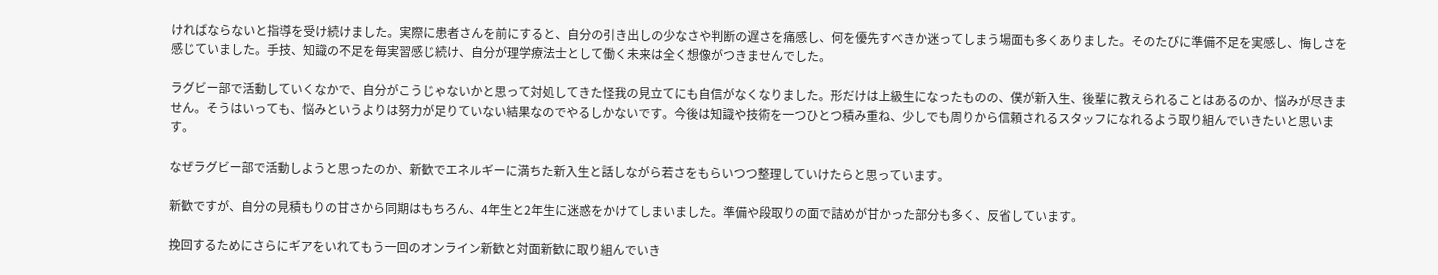ければならないと指導を受け続けました。実際に患者さんを前にすると、自分の引き出しの少なさや判断の遅さを痛感し、何を優先すべきか迷ってしまう場面も多くありました。そのたびに準備不足を実感し、悔しさを感じていました。手技、知識の不足を毎実習感じ続け、自分が理学療法士として働く未来は全く想像がつきませんでした。

ラグビー部で活動していくなかで、自分がこうじゃないかと思って対処してきた怪我の見立てにも自信がなくなりました。形だけは上級生になったものの、僕が新入生、後輩に教えられることはあるのか、悩みが尽きません。そうはいっても、悩みというよりは努力が足りていない結果なのでやるしかないです。今後は知識や技術を一つひとつ積み重ね、少しでも周りから信頼されるスタッフになれるよう取り組んでいきたいと思います。

なぜラグビー部で活動しようと思ったのか、新歓でエネルギーに満ちた新入生と話しながら若さをもらいつつ整理していけたらと思っています。

新歓ですが、自分の見積もりの甘さから同期はもちろん、4年生と2年生に迷惑をかけてしまいました。準備や段取りの面で詰めが甘かった部分も多く、反省しています。

挽回するためにさらにギアをいれてもう一回のオンライン新歓と対面新歓に取り組んでいき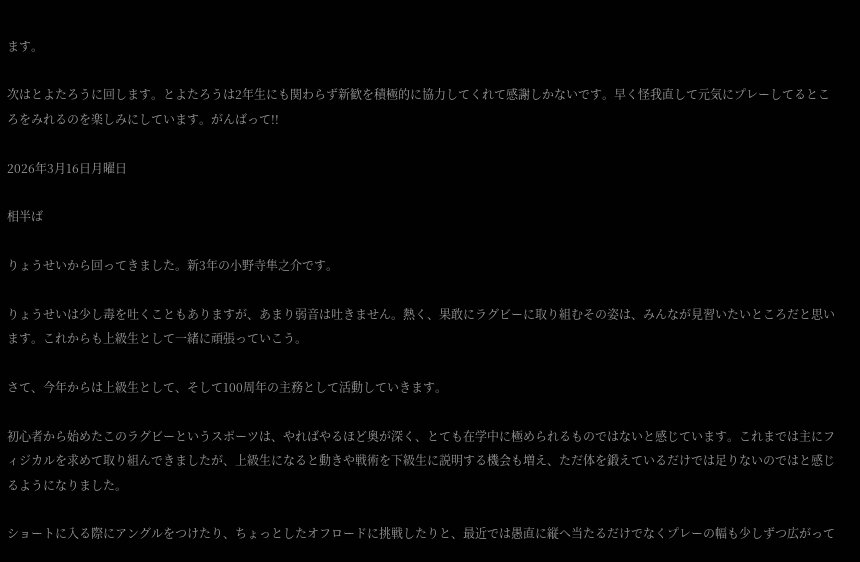ます。

次はとよたろうに回します。とよたろうは2年生にも関わらず新歓を積極的に協力してくれて感謝しかないです。早く怪我直して元気にプレーしてるところをみれるのを楽しみにしています。がんばって!!

2026年3月16日月曜日

相半ば

りょうせいから回ってきました。新3年の小野寺隼之介です。

りょうせいは少し毒を吐くこともありますが、あまり弱音は吐きません。熱く、果敢にラグビーに取り組むその姿は、みんなが見習いたいところだと思います。これからも上級生として一緒に頑張っていこう。

さて、今年からは上級生として、そして100周年の主務として活動していきます。

初心者から始めたこのラグビーというスポーツは、やればやるほど奥が深く、とても在学中に極められるものではないと感じています。これまでは主にフィジカルを求めて取り組んできましたが、上級生になると動きや戦術を下級生に説明する機会も増え、ただ体を鍛えているだけでは足りないのではと感じるようになりました。

ショートに入る際にアングルをつけたり、ちょっとしたオフロードに挑戦したりと、最近では愚直に縦へ当たるだけでなくプレーの幅も少しずつ広がって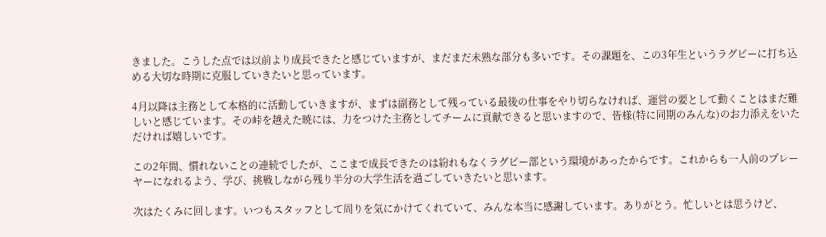きました。こうした点では以前より成長できたと感じていますが、まだまだ未熟な部分も多いです。その課題を、この3年生というラグビーに打ち込める大切な時期に克服していきたいと思っています。

4月以降は主務として本格的に活動していきますが、まずは副務として残っている最後の仕事をやり切らなければ、運営の要として動くことはまだ難しいと感じています。その峠を越えた暁には、力をつけた主務としてチームに貢献できると思いますので、皆様(特に同期のみんな)のお力添えをいただければ嬉しいです。

この2年間、慣れないことの連続でしたが、ここまで成長できたのは紛れもなくラグビー部という環境があったからです。これからも一人前のプレーヤーになれるよう、学び、挑戦しながら残り半分の大学生活を過ごしていきたいと思います。

次はたくみに回します。いつもスタッフとして周りを気にかけてくれていて、みんな本当に感謝しています。ありがとう。忙しいとは思うけど、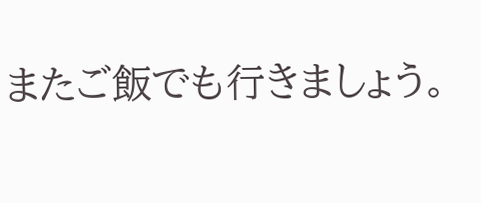またご飯でも行きましょう。